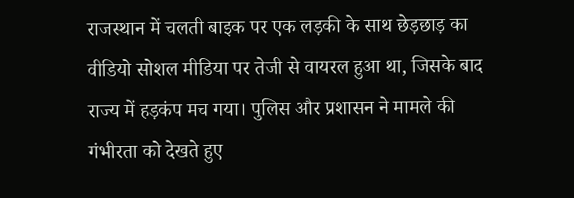राजस्थान में चलती बाइक पर एक लड़की के साथ छेड़छाड़ का वीडियो सोशल मीडिया पर तेजी से वायरल हुआ था, जिसके बाद राज्य में हड़कंप मच गया। पुलिस और प्रशासन ने मामले की गंभीरता को देखते हुए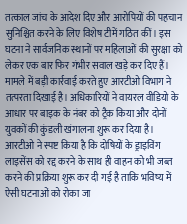तत्काल जांच के आदेश दिए और आरोपियों की पहचान सुनिश्चित करने के लिए विशेष टीमें गठित कीं। इस घटना ने सार्वजनिक स्थानों पर महिलाओं की सुरक्षा को लेकर एक बार फिर गंभीर सवाल खड़े कर दिए हैं।
मामले में बड़ी कार्रवाई करते हुए आरटीओ विभाग ने तत्परता दिखाई है। अधिकारियों ने वायरल वीडियो के आधार पर बाइक के नंबर को ट्रैक किया और दोनों युवकों की कुंडली खंगालना शुरू कर दिया है। आरटीओ ने स्पष्ट किया है कि दोषियों के ड्राइविंग लाइसेंस को रद्द करने के साथ ही वाहन को भी जब्त करने की प्रक्रिया शुरू कर दी गई है ताकि भविष्य में ऐसी घटनाओं को रोका जा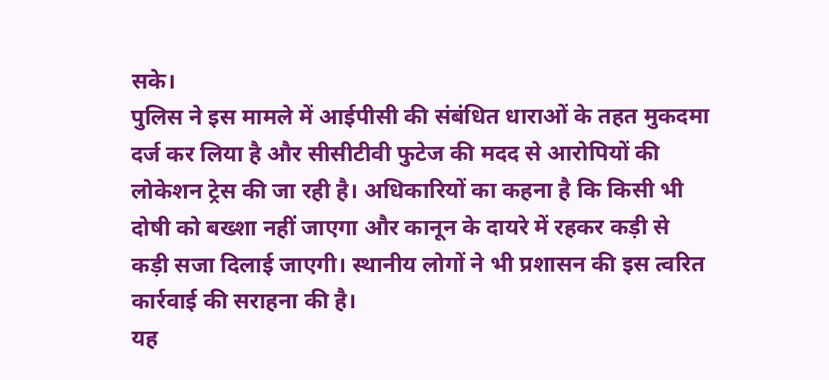सके।
पुलिस ने इस मामले में आईपीसी की संबंधित धाराओं के तहत मुकदमा दर्ज कर लिया है और सीसीटीवी फुटेज की मदद से आरोपियों की लोकेशन ट्रेस की जा रही है। अधिकारियों का कहना है कि किसी भी दोषी को बख्शा नहीं जाएगा और कानून के दायरे में रहकर कड़ी से कड़ी सजा दिलाई जाएगी। स्थानीय लोगों ने भी प्रशासन की इस त्वरित कार्रवाई की सराहना की है।
यह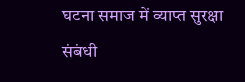घटना समाज में व्याप्त सुरक्षा संबंधी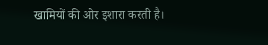खामियों की ओर इशारा करती है।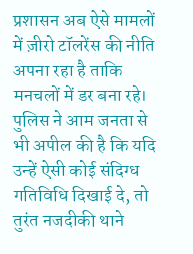प्रशासन अब ऐसे मामलों में ज़ीरो टॉलरेंस की नीति अपना रहा है ताकि मनचलों में डर बना रहे। पुलिस ने आम जनता से भी अपील की है कि यदि उन्हें ऐसी कोई संदिग्ध गतिविधि दिखाई दे, तो तुरंत नजदीकी थाने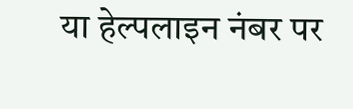या हेल्पलाइन नंबर पर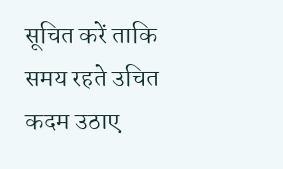सूचित करें ताकि समय रहते उचित कदम उठाए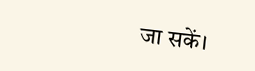जा सकें।